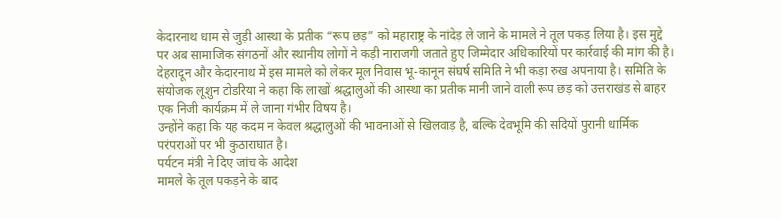केदारनाथ धाम से जुड़ी आस्था के प्रतीक “रूप छड़” को महाराष्ट्र के नांदेड़ ले जाने के मामले ने तूल पकड़ लिया है। इस मुद्दे पर अब सामाजिक संगठनों और स्थानीय लोगों ने कड़ी नाराजगी जताते हुए जिम्मेदार अधिकारियों पर कार्रवाई की मांग की है।
देहरादून और केदारनाथ में इस मामले को लेकर मूल निवास भू-कानून संघर्ष समिति ने भी कड़ा रुख अपनाया है। समिति के संयोजक लूशुन टोडरिया ने कहा कि लाखों श्रद्धालुओं की आस्था का प्रतीक मानी जाने वाली रूप छड़ को उत्तराखंड से बाहर एक निजी कार्यक्रम में ले जाना गंभीर विषय है।
उन्होंने कहा कि यह कदम न केवल श्रद्धालुओं की भावनाओं से खिलवाड़ है, बल्कि देवभूमि की सदियों पुरानी धार्मिक परंपराओं पर भी कुठाराघात है।
पर्यटन मंत्री ने दिए जांच के आदेश
मामले के तूल पकड़ने के बाद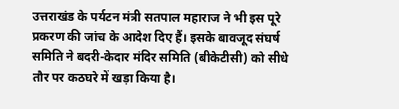उत्तराखंड के पर्यटन मंत्री सतपाल महाराज ने भी इस पूरे प्रकरण की जांच के आदेश दिए हैं। इसके बावजूद संघर्ष समिति ने बदरी-केदार मंदिर समिति (बीकेटीसी) को सीधे तौर पर कठघरे में खड़ा किया है।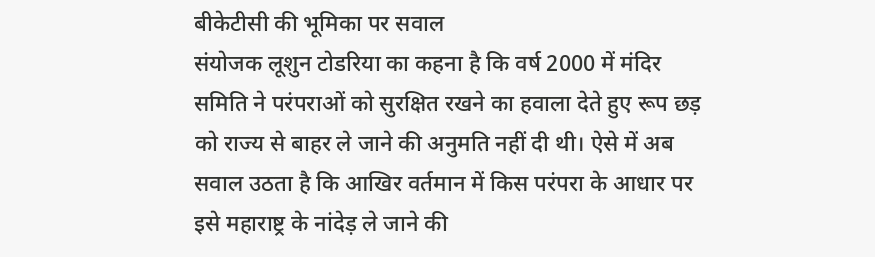बीकेटीसी की भूमिका पर सवाल
संयोजक लूशुन टोडरिया का कहना है कि वर्ष 2000 में मंदिर समिति ने परंपराओं को सुरक्षित रखने का हवाला देते हुए रूप छड़ को राज्य से बाहर ले जाने की अनुमति नहीं दी थी। ऐसे में अब सवाल उठता है कि आखिर वर्तमान में किस परंपरा के आधार पर इसे महाराष्ट्र के नांदेड़ ले जाने की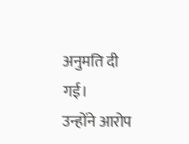अनुमति दी गई।
उन्होंने आरोप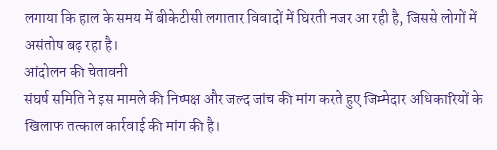लगाया कि हाल के समय में बीकेटीसी लगातार विवादों में घिरती नजर आ रही है, जिससे लोगों में असंतोष बढ़ रहा है।
आंदोलन की चेतावनी
संघर्ष समिति ने इस मामले की निष्पक्ष और जल्द जांच की मांग करते हुए जिम्मेदार अधिकारियों के खिलाफ तत्काल कार्रवाई की मांग की है।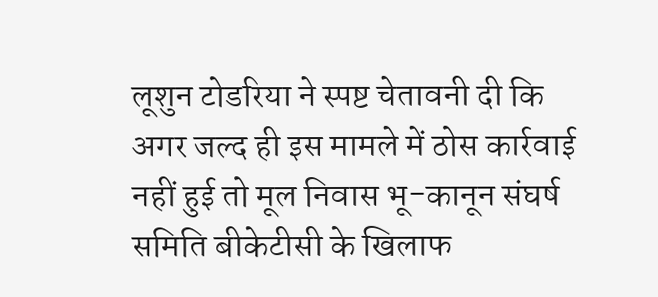लूशुन टोडरिया ने स्पष्ट चेतावनी दी कि अगर जल्द ही इस मामले में ठोस कार्रवाई नहीं हुई तो मूल निवास भू-कानून संघर्ष समिति बीकेटीसी के खिलाफ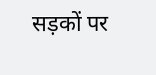सड़कों पर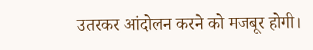उतरकर आंदोलन करने को मजबूर होगी।